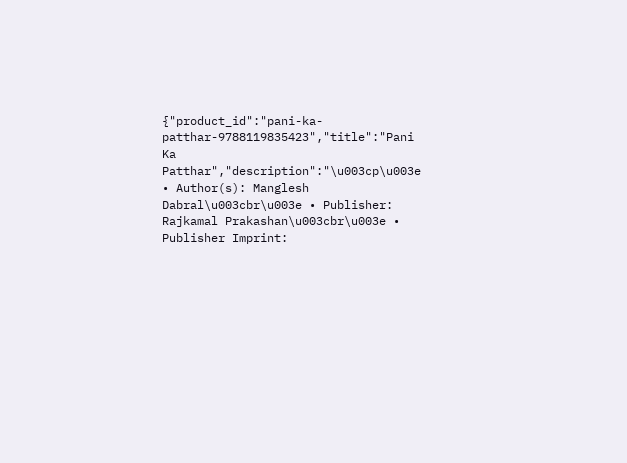{"product_id":"pani-ka-patthar-9788119835423","title":"Pani Ka Patthar","description":"\u003cp\u003e • Author(s): Manglesh Dabral\u003cbr\u003e • Publisher: Rajkamal Prakashan\u003cbr\u003e • Publisher Imprint: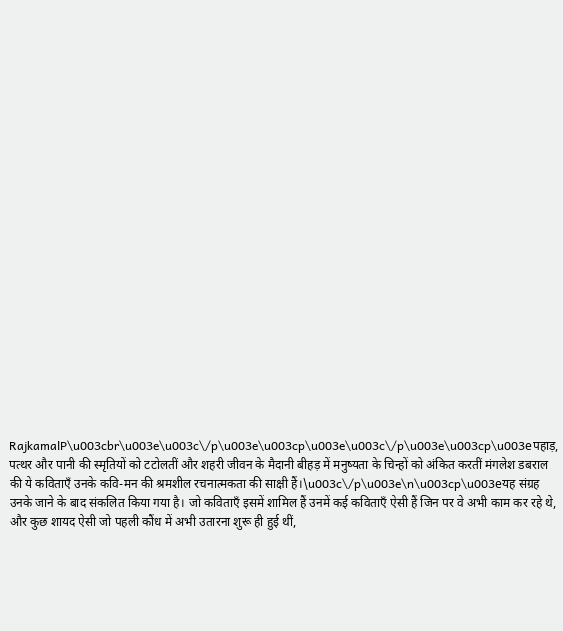RajkamalP\u003cbr\u003e\u003c\/p\u003e\u003cp\u003e\u003c\/p\u003e\u003cp\u003eपहाड़, पत्थर और पानी की स्मृतियों को टटोलतीं और शहरी जीवन के मैदानी बीहड़ में मनुष्यता के चिन्हों को अंकित करतीं मंगलेश डबराल की ये कविताएँ उनके कवि-मन की श्रमशील रचनात्मकता की साक्षी हैं।\u003c\/p\u003e\n\u003cp\u003eयह संग्रह उनके जाने के बाद संकलित किया गया है। जो कविताएँ इसमें शामिल हैं उनमें कई कविताएँ ऐसी हैं जिन पर वे अभी काम कर रहे थे, और कुछ शायद ऐसी जो पहली कौंध में अभी उतारना शुरू ही हुई थीं,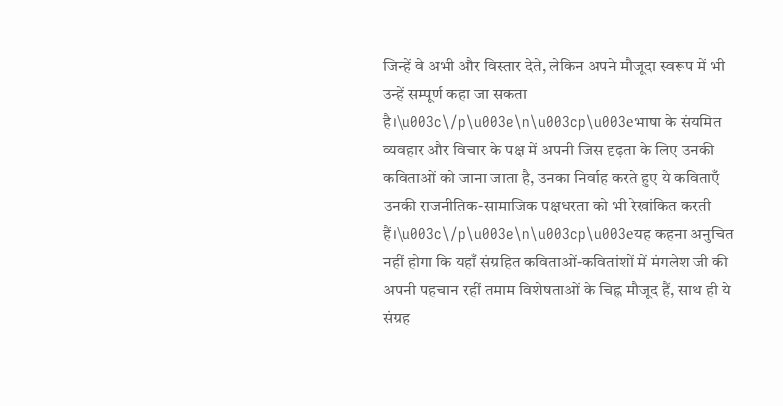जिन्हें वे अभी और विस्तार देते, लेकिन अपने मौजूदा स्वरूप में भी उन्हें सम्पूर्ण कहा जा सकता है।\u003c\/p\u003e\n\u003cp\u003eभाषा के संयमित व्यवहार और विचार के पक्ष में अपनी जिस दृढ़ता के लिए उनकी कविताओं को जाना जाता है, उनका निर्वाह करते हुए ये कविताएँ उनकी राजनीतिक-सामाजिक पक्षधरता को भी रेखांकित करती हैं।\u003c\/p\u003e\n\u003cp\u003eयह कहना अनुचित नहीं होगा कि यहाँ संग्रहित कविताओं-कवितांशों में मंगलेश जी की अपनी पहचान रहीं तमाम विशेषताओं के चिह्न मौजूद हैं, साथ ही ये संग्रह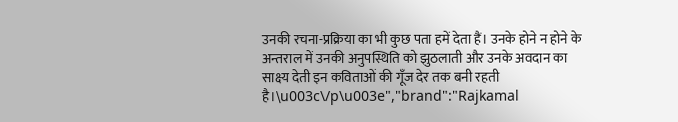उनकी रचना-प्रक्रिया का भी कुछ पता हमें देता हैं। उनके होने न होने के अन्तराल में उनकी अनुपस्थिति को झुठलाती और उनके अवदान का साक्ष्य देती इन कविताओं की गूँज देर तक बनी रहती है।\u003c\/p\u003e","brand":"Rajkamal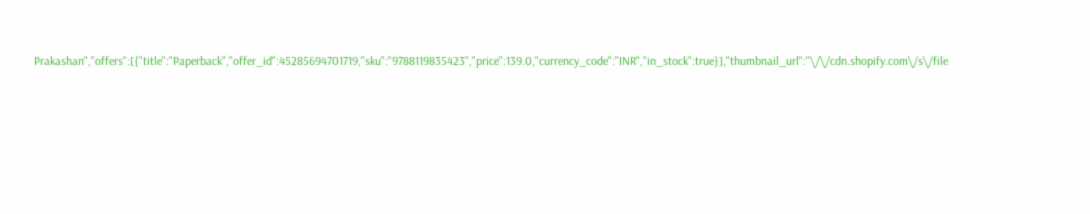Prakashan","offers":[{"title":"Paperback","offer_id":45285694701719,"sku":"9788119835423","price":139.0,"currency_code":"INR","in_stock":true}],"thumbnail_url":"\/\/cdn.shopify.com\/s\/file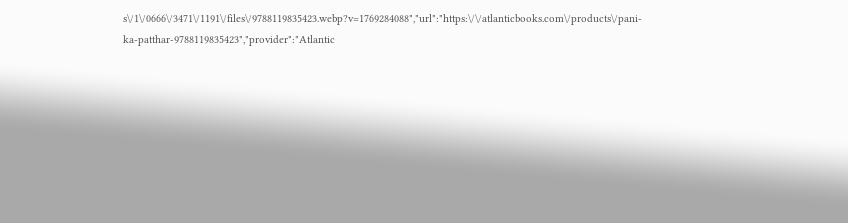s\/1\/0666\/3471\/1191\/files\/9788119835423.webp?v=1769284088","url":"https:\/\/atlanticbooks.com\/products\/pani-ka-patthar-9788119835423","provider":"Atlantic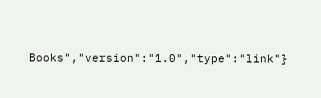Books","version":"1.0","type":"link"}